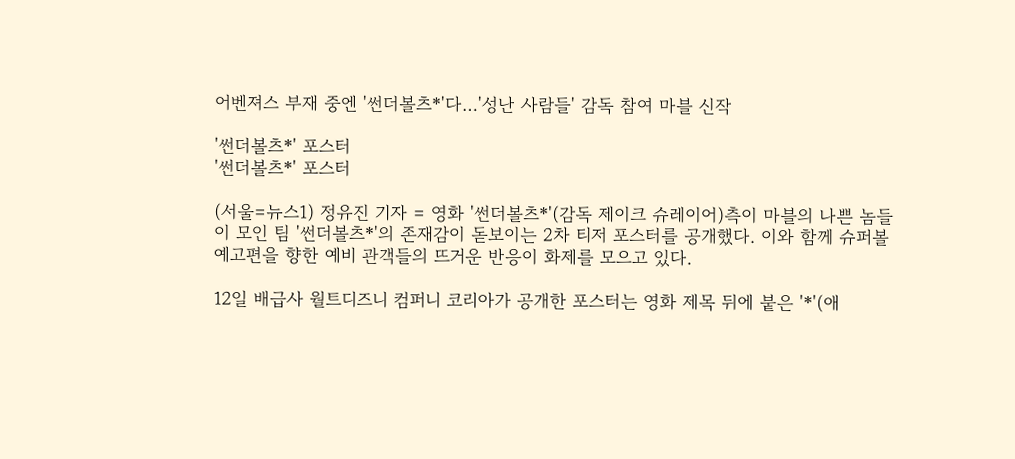어벤져스 부재 중엔 '썬더볼츠*'다…'성난 사람들' 감독 참여 마블 신작

'썬더볼츠*' 포스터
'썬더볼츠*' 포스터

(서울=뉴스1) 정유진 기자 = 영화 '썬더볼츠*'(감독 제이크 슈레이어)측이 마블의 나쁜 놈들이 모인 팀 '썬더볼츠*'의 존재감이 돋보이는 2차 티저 포스터를 공개했다. 이와 함께 슈퍼볼 예고편을 향한 예비 관객들의 뜨거운 반응이 화제를 모으고 있다.

12일 배급사 월트디즈니 컴퍼니 코리아가 공개한 포스터는 영화 제목 뒤에 붙은 '*'(애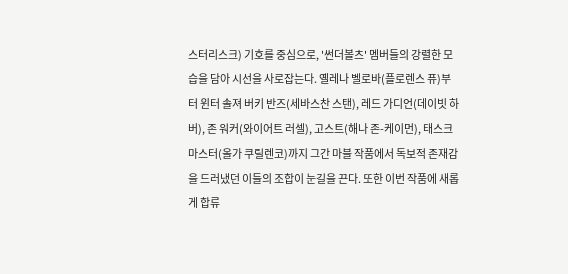스터리스크) 기호를 중심으로, '썬더볼츠' 멤버들의 강렬한 모습을 담아 시선을 사로잡는다. 옐레나 벨로바(플로렌스 퓨)부터 윈터 솔져 버키 반즈(세바스찬 스탠), 레드 가디언(데이빗 하버), 존 워커(와이어트 러셀), 고스트(해나 존-케이먼), 태스크마스터(올가 쿠릴렌코)까지 그간 마블 작품에서 독보적 존재감을 드러냈던 이들의 조합이 눈길을 끈다. 또한 이번 작품에 새롭게 합류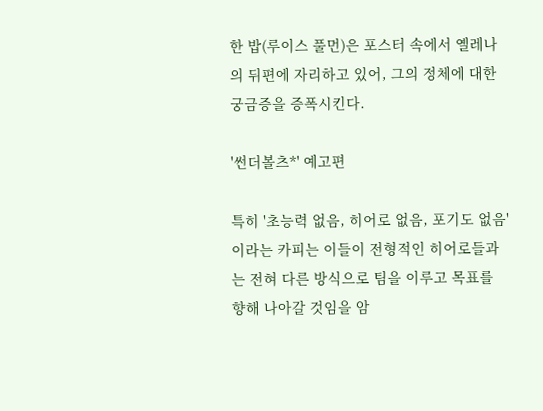한 밥(루이스 풀먼)은 포스터 속에서 옐레나의 뒤편에 자리하고 있어, 그의 정체에 대한 궁금증을 증폭시킨다.

'썬더볼츠*' 예고편

특히 '초능력 없음, 히어로 없음, 포기도 없음'이라는 카피는 이들이 전형적인 히어로들과는 전혀 다른 방식으로 팀을 이루고 목표를 향해 나아갈 것임을 암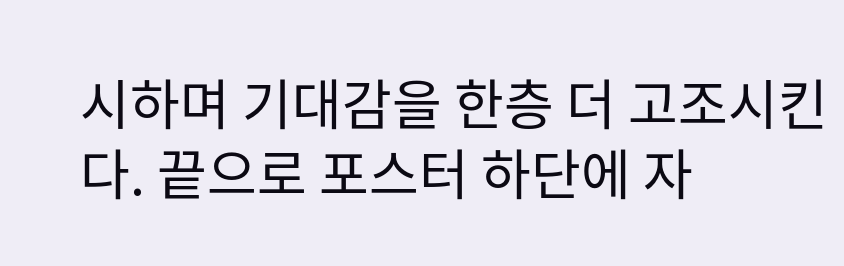시하며 기대감을 한층 더 고조시킨다. 끝으로 포스터 하단에 자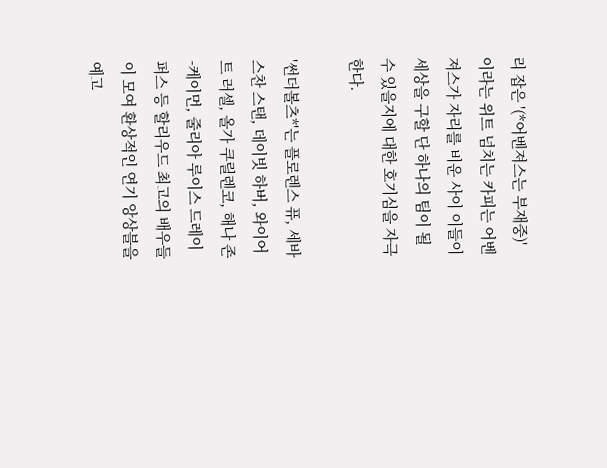리 잡은 '(*어벤져스는 부재중)'이라는 위트 넘치는 카피는 어벤져스가 자리를 비운 사이 이들이 세상을 구할 단 하나의 팀이 될 수 있을지에 대한 호기심을 자극한다.

'썬더볼츠*'는 플로렌스 퓨, 세바스찬 스탠, 데이빗 하버, 와이어트 러셀, 올가 쿠릴렌코, 해나 존-케이먼, 줄리아 루이스 드레이퍼스 등 할리우드 최고의 배우들이 모여 환상적인 연기 앙상블을 예고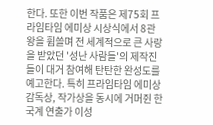한다. 또한 이번 작품은 제75회 프라임타임 에미상 시상식에서 8관왕을 휩쓸며 전 세계적으로 큰 사랑을 받았던 '성난 사람들'의 제작진들이 대거 참여해 탄탄한 완성도를 예고한다. 특히 프라임타임 에미상 감독상, 작가상을 동시에 거머쥔 한국계 연출가 이성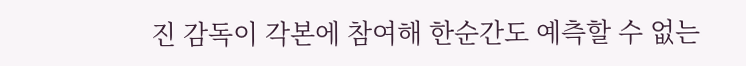진 감독이 각본에 참여해 한순간도 예측할 수 없는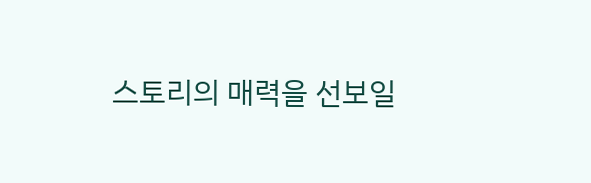스토리의 매력을 선보일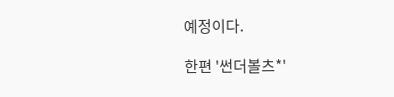예정이다.

한편 '썬더볼츠*'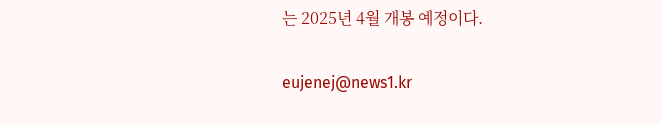는 2025년 4월 개봉 예정이다.

eujenej@news1.kr